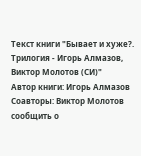Текст книги "Бывает и хуже?. Трилогия - Игорь Алмазов, Виктор Молотов (СИ)"
Автор книги: Игорь Алмазов
Соавторы: Виктор Молотов
сообщить о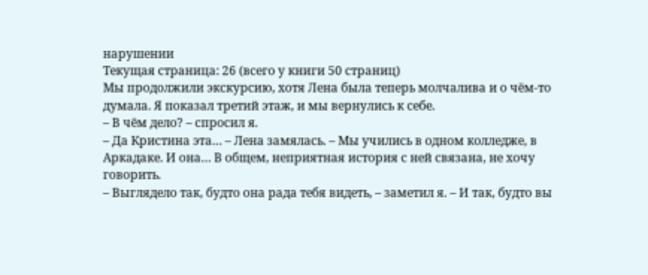нарушении
Текущая страница: 26 (всего у книги 50 страниц)
Мы продолжили экскурсию, хотя Лена была теперь молчалива и о чём‑то думала. Я показал третий этаж, и мы вернулись к себе.
– В чём дело? – спросил я.
– Да Кристина эта… – Лена замялась. – Мы учились в одном колледже, в Аркадаке. И она… В общем, неприятная история с ней связана, не хочу говорить.
– Выглядело так, будто она рада тебя видеть, – заметил я. – И так, будто вы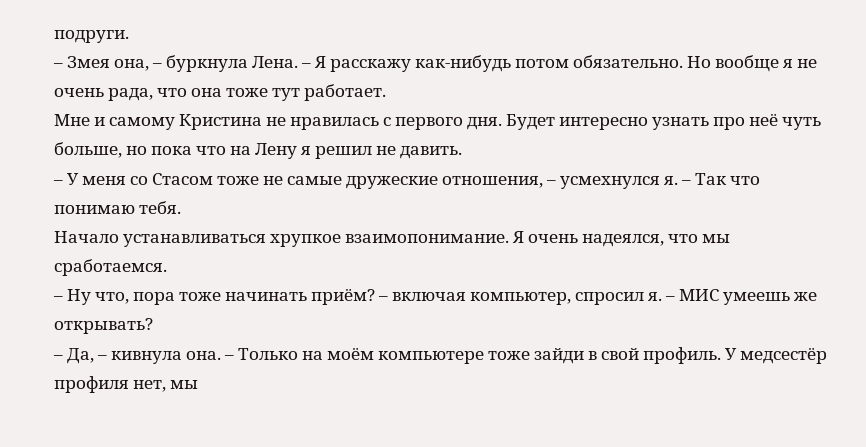подруги.
– Змея она, – буркнула Лена. – Я расскажу как‑нибудь потом обязательно. Но вообще я не очень рада, что она тоже тут работает.
Мне и самому Кристина не нравилась с первого дня. Будет интересно узнать про неё чуть больше, но пока что на Лену я решил не давить.
– У меня со Стасом тоже не самые дружеские отношения, – усмехнулся я. – Так что понимаю тебя.
Начало устанавливаться хрупкое взаимопонимание. Я очень надеялся, что мы сработаемся.
– Ну что, пора тоже начинать приём? – включая компьютер, спросил я. – МИС умеешь же открывать?
– Да, – кивнула она. – Только на моём компьютере тоже зайди в свой профиль. У медсестёр профиля нет, мы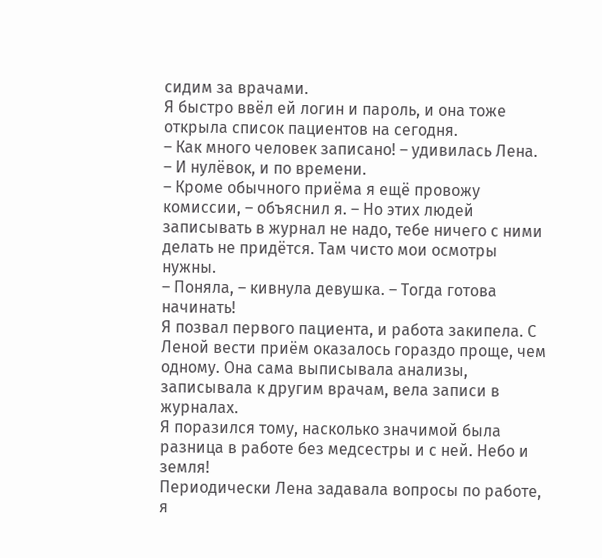сидим за врачами.
Я быстро ввёл ей логин и пароль, и она тоже открыла список пациентов на сегодня.
– Как много человек записано! – удивилась Лена. – И нулёвок, и по времени.
– Кроме обычного приёма я ещё провожу комиссии, – объяснил я. – Но этих людей записывать в журнал не надо, тебе ничего с ними делать не придётся. Там чисто мои осмотры нужны.
– Поняла, – кивнула девушка. – Тогда готова начинать!
Я позвал первого пациента, и работа закипела. С Леной вести приём оказалось гораздо проще, чем одному. Она сама выписывала анализы, записывала к другим врачам, вела записи в журналах.
Я поразился тому, насколько значимой была разница в работе без медсестры и с ней. Небо и земля!
Периодически Лена задавала вопросы по работе, я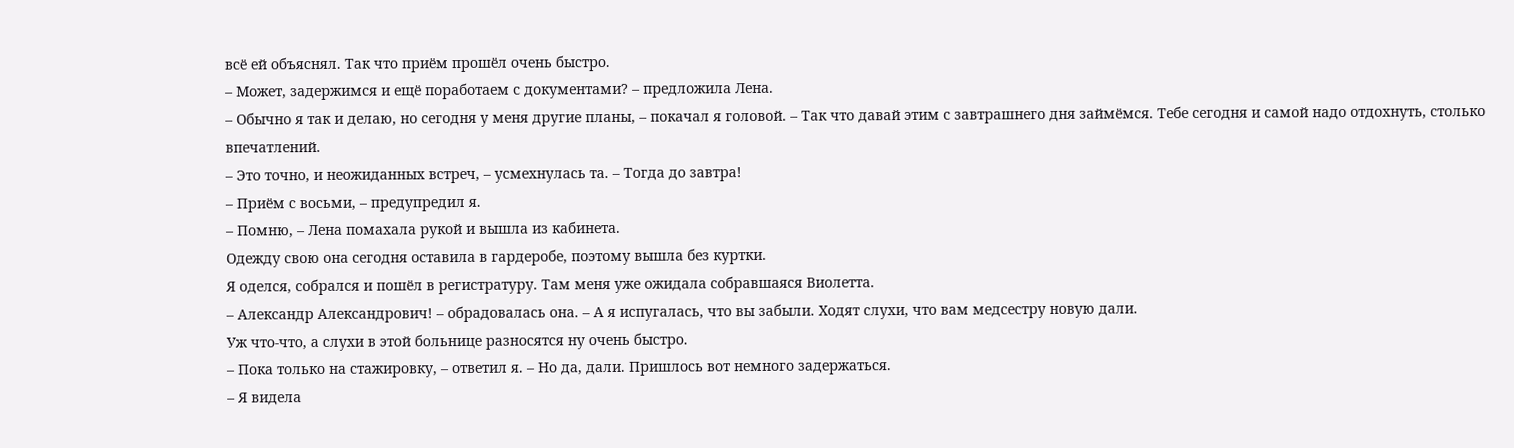всё ей объяснял. Так что приём прошёл очень быстро.
– Может, задержимся и ещё поработаем с документами? – предложила Лена.
– Обычно я так и делаю, но сегодня у меня другие планы, – покачал я головой. – Так что давай этим с завтрашнего дня займёмся. Тебе сегодня и самой надо отдохнуть, столько впечатлений.
– Это точно, и неожиданных встреч, – усмехнулась та. – Тогда до завтра!
– Приём с восьми, – предупредил я.
– Помню, – Лена помахала рукой и вышла из кабинета.
Одежду свою она сегодня оставила в гардеробе, поэтому вышла без куртки.
Я оделся, собрался и пошёл в регистратуру. Там меня уже ожидала собравшаяся Виолетта.
– Александр Александрович! – обрадовалась она. – А я испугалась, что вы забыли. Ходят слухи, что вам медсестру новую дали.
Уж что‑что, а слухи в этой больнице разносятся ну очень быстро.
– Пока только на стажировку, – ответил я. – Но да, дали. Пришлось вот немного задержаться.
– Я видела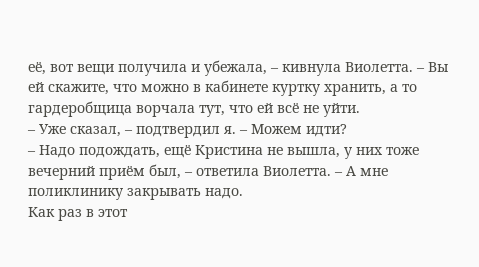её, вот вещи получила и убежала, – кивнула Виолетта. – Вы ей скажите, что можно в кабинете куртку хранить, а то гардеробщица ворчала тут, что ей всё не уйти.
– Уже сказал, – подтвердил я. – Можем идти?
– Надо подождать, ещё Кристина не вышла, у них тоже вечерний приём был, – ответила Виолетта. – А мне поликлинику закрывать надо.
Как раз в этот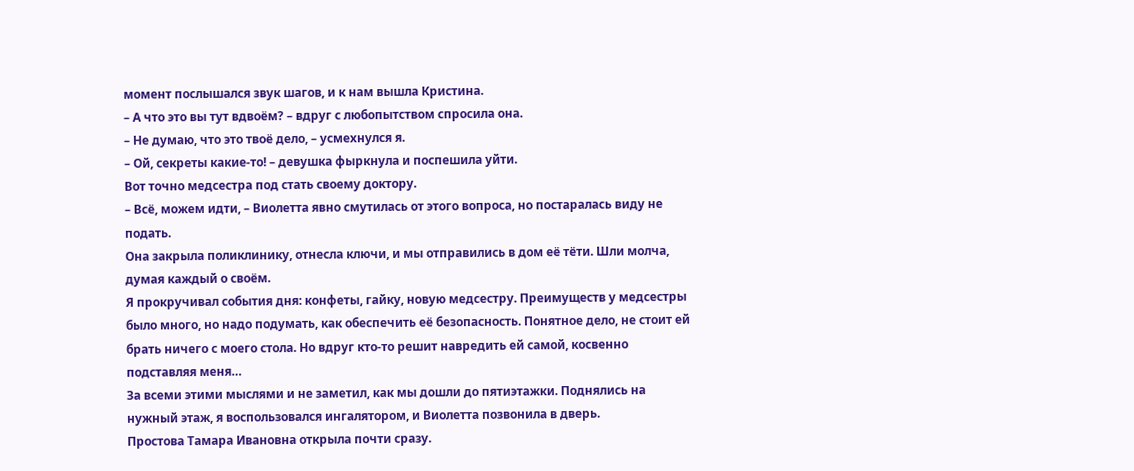момент послышался звук шагов, и к нам вышла Кристина.
– А что это вы тут вдвоём? – вдруг с любопытством спросила она.
– Не думаю, что это твоё дело, – усмехнулся я.
– Ой, секреты какие‑то! – девушка фыркнула и поспешила уйти.
Вот точно медсестра под стать своему доктору.
– Всё, можем идти, – Виолетта явно смутилась от этого вопроса, но постаралась виду не подать.
Она закрыла поликлинику, отнесла ключи, и мы отправились в дом её тёти. Шли молча, думая каждый о своём.
Я прокручивал события дня: конфеты, гайку, новую медсестру. Преимуществ у медсестры было много, но надо подумать, как обеспечить её безопасность. Понятное дело, не стоит ей брать ничего с моего стола. Но вдруг кто‑то решит навредить ей самой, косвенно подставляя меня…
За всеми этими мыслями и не заметил, как мы дошли до пятиэтажки. Поднялись на нужный этаж, я воспользовался ингалятором, и Виолетта позвонила в дверь.
Простова Тамара Ивановна открыла почти сразу.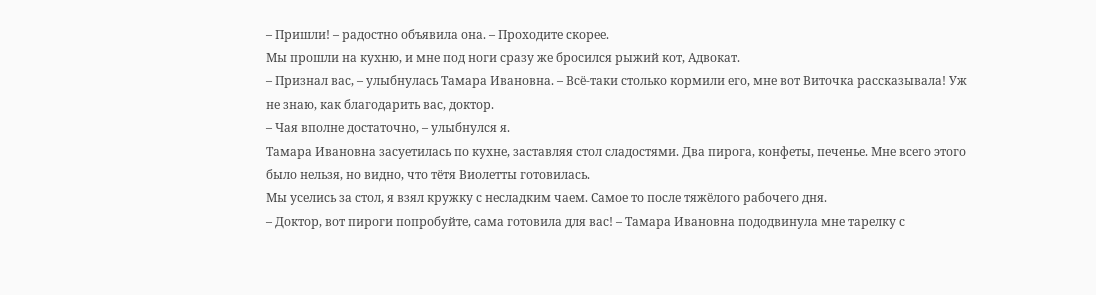– Пришли! – радостно объявила она. – Проходите скорее.
Мы прошли на кухню, и мне под ноги сразу же бросился рыжий кот, Адвокат.
– Признал вас, – улыбнулась Тамара Ивановна. – Всё‑таки столько кормили его, мне вот Виточка рассказывала! Уж не знаю, как благодарить вас, доктор.
– Чая вполне достаточно, – улыбнулся я.
Тамара Ивановна засуетилась по кухне, заставляя стол сладостями. Два пирога, конфеты, печенье. Мне всего этого было нельзя, но видно, что тётя Виолетты готовилась.
Мы уселись за стол, я взял кружку с несладким чаем. Самое то после тяжёлого рабочего дня.
– Доктор, вот пироги попробуйте, сама готовила для вас! – Тамара Ивановна пододвинула мне тарелку с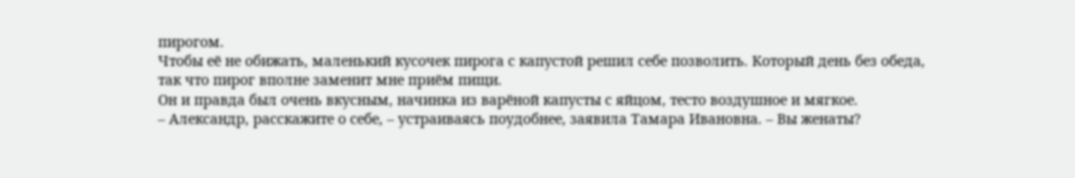пирогом.
Чтобы её не обижать, маленький кусочек пирога с капустой решил себе позволить. Который день без обеда, так что пирог вполне заменит мне приём пищи.
Он и правда был очень вкусным, начинка из варёной капусты с яйцом, тесто воздушное и мягкое.
– Александр, расскажите о себе, – устраиваясь поудобнее, заявила Тамара Ивановна. – Вы женаты?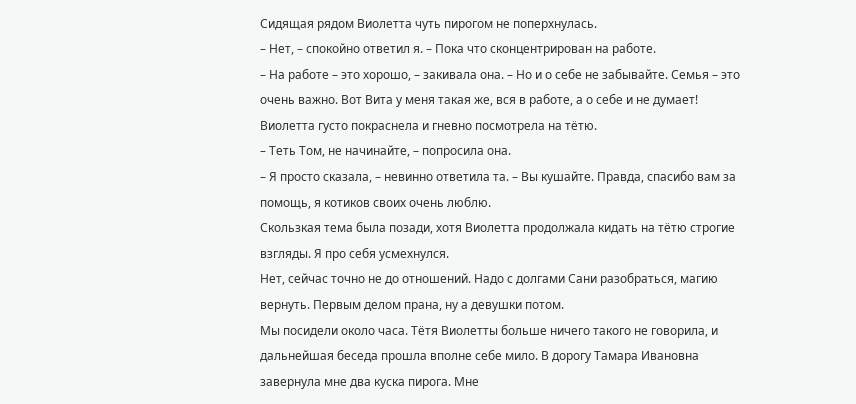Сидящая рядом Виолетта чуть пирогом не поперхнулась.
– Нет, – спокойно ответил я. – Пока что сконцентрирован на работе.
– На работе – это хорошо, – закивала она. – Но и о себе не забывайте. Семья – это очень важно. Вот Вита у меня такая же, вся в работе, а о себе и не думает!
Виолетта густо покраснела и гневно посмотрела на тётю.
– Теть Том, не начинайте, – попросила она.
– Я просто сказала, – невинно ответила та. – Вы кушайте. Правда, спасибо вам за помощь, я котиков своих очень люблю.
Скользкая тема была позади, хотя Виолетта продолжала кидать на тётю строгие взгляды. Я про себя усмехнулся.
Нет, сейчас точно не до отношений. Надо с долгами Сани разобраться, магию вернуть. Первым делом прана, ну а девушки потом.
Мы посидели около часа. Тётя Виолетты больше ничего такого не говорила, и дальнейшая беседа прошла вполне себе мило. В дорогу Тамара Ивановна завернула мне два куска пирога. Мне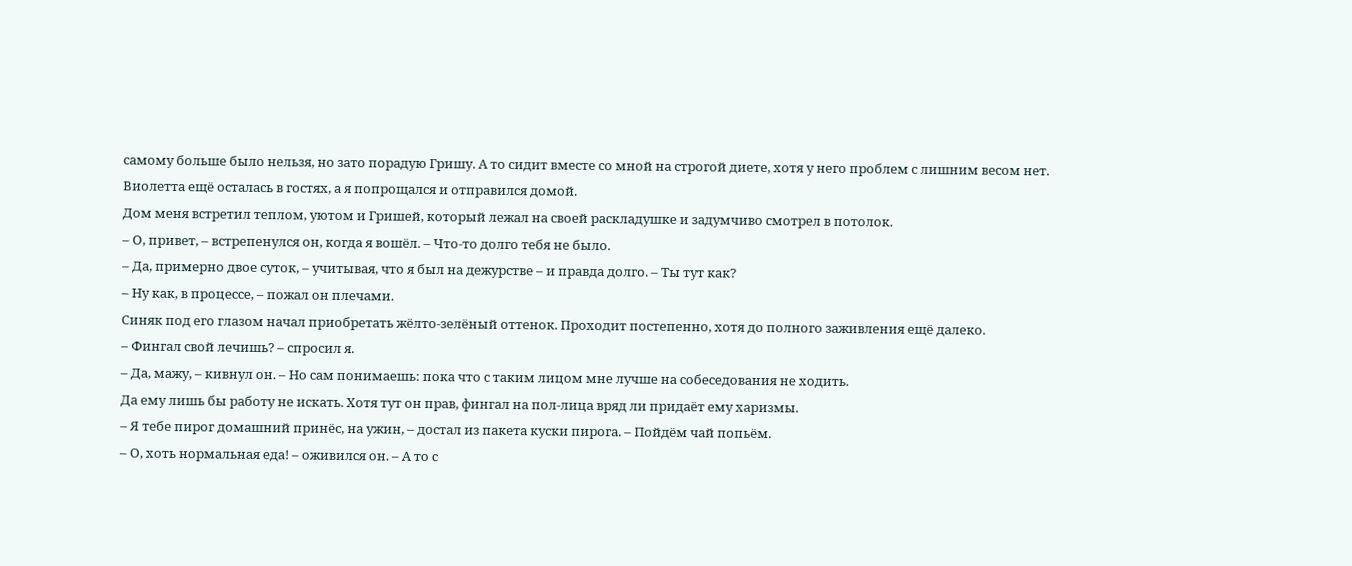самому больше было нельзя, но зато порадую Гришу. А то сидит вместе со мной на строгой диете, хотя у него проблем с лишним весом нет.
Виолетта ещё осталась в гостях, а я попрощался и отправился домой.
Дом меня встретил теплом, уютом и Гришей, который лежал на своей раскладушке и задумчиво смотрел в потолок.
– О, привет, – встрепенулся он, когда я вошёл. – Что‑то долго тебя не было.
– Да, примерно двое суток, – учитывая, что я был на дежурстве – и правда долго. – Ты тут как?
– Ну как, в процессе, – пожал он плечами.
Синяк под его глазом начал приобретать жёлто‑зелёный оттенок. Проходит постепенно, хотя до полного заживления ещё далеко.
– Фингал свой лечишь? – спросил я.
– Да, мажу, – кивнул он. – Но сам понимаешь: пока что с таким лицом мне лучше на собеседования не ходить.
Да ему лишь бы работу не искать. Хотя тут он прав, фингал на пол‑лица вряд ли придаёт ему харизмы.
– Я тебе пирог домашний принёс, на ужин, – достал из пакета куски пирога. – Пойдём чай попьём.
– О, хоть нормальная еда! – оживился он. – А то с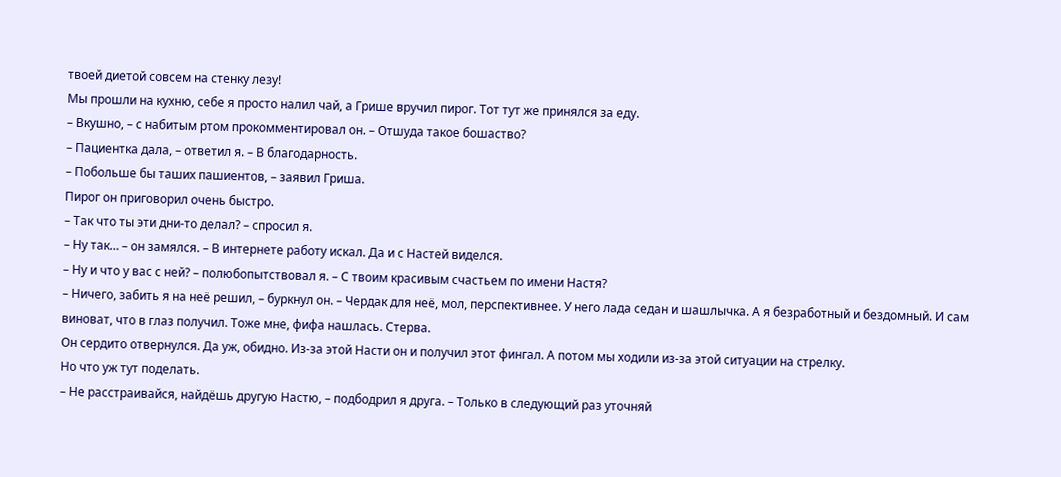твоей диетой совсем на стенку лезу!
Мы прошли на кухню, себе я просто налил чай, а Грише вручил пирог. Тот тут же принялся за еду.
– Вкушно, – с набитым ртом прокомментировал он. – Отшуда такое бошаство?
– Пациентка дала, – ответил я. – В благодарность.
– Побольше бы таших пашиентов, – заявил Гриша.
Пирог он приговорил очень быстро.
– Так что ты эти дни‑то делал? – спросил я.
– Ну так… – он замялся. – В интернете работу искал. Да и с Настей виделся.
– Ну и что у вас с ней? – полюбопытствовал я. – С твоим красивым счастьем по имени Настя?
– Ничего, забить я на неё решил, – буркнул он. – Чердак для неё, мол, перспективнее. У него лада седан и шашлычка. А я безработный и бездомный. И сам виноват, что в глаз получил. Тоже мне, фифа нашлась. Стерва.
Он сердито отвернулся. Да уж, обидно. Из‑за этой Насти он и получил этот фингал. А потом мы ходили из‑за этой ситуации на стрелку.
Но что уж тут поделать.
– Не расстраивайся, найдёшь другую Настю, – подбодрил я друга. – Только в следующий раз уточняй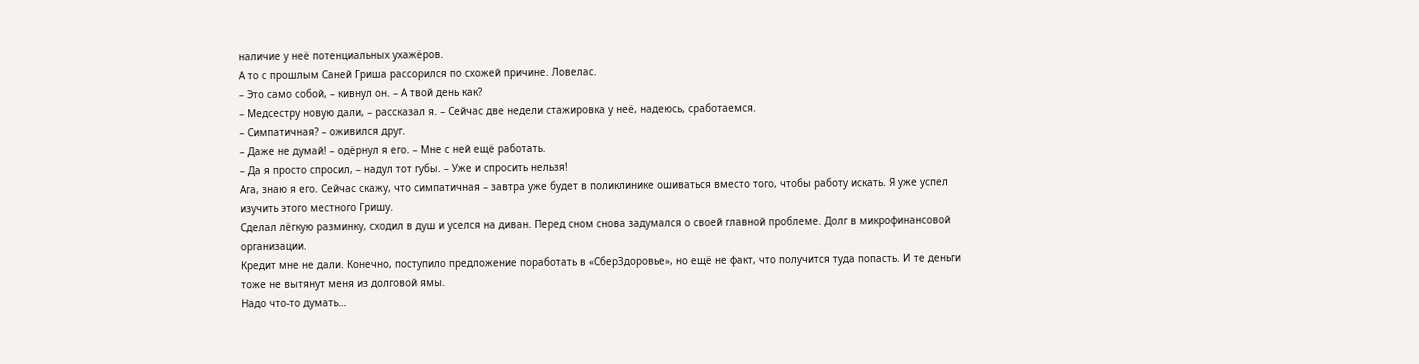наличие у неё потенциальных ухажёров.
А то с прошлым Саней Гриша рассорился по схожей причине. Ловелас.
– Это само собой, – кивнул он. – А твой день как?
– Медсестру новую дали, – рассказал я. – Сейчас две недели стажировка у неё, надеюсь, сработаемся.
– Симпатичная? – оживился друг.
– Даже не думай! – одёрнул я его. – Мне с ней ещё работать.
– Да я просто спросил, – надул тот губы. – Уже и спросить нельзя!
Ага, знаю я его. Сейчас скажу, что симпатичная – завтра уже будет в поликлинике ошиваться вместо того, чтобы работу искать. Я уже успел изучить этого местного Гришу.
Сделал лёгкую разминку, сходил в душ и уселся на диван. Перед сном снова задумался о своей главной проблеме. Долг в микрофинансовой организации.
Кредит мне не дали. Конечно, поступило предложение поработать в «СберЗдоровье», но ещё не факт, что получится туда попасть. И те деньги тоже не вытянут меня из долговой ямы.
Надо что‑то думать…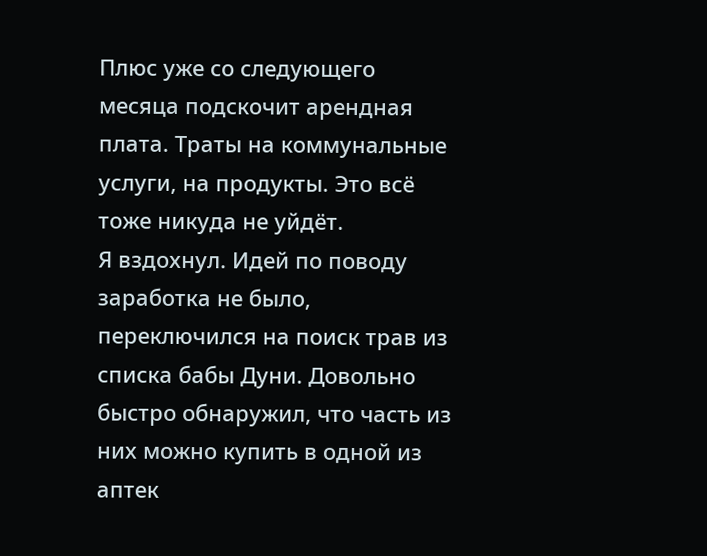Плюс уже со следующего месяца подскочит арендная плата. Траты на коммунальные услуги, на продукты. Это всё тоже никуда не уйдёт.
Я вздохнул. Идей по поводу заработка не было, переключился на поиск трав из списка бабы Дуни. Довольно быстро обнаружил, что часть из них можно купить в одной из аптек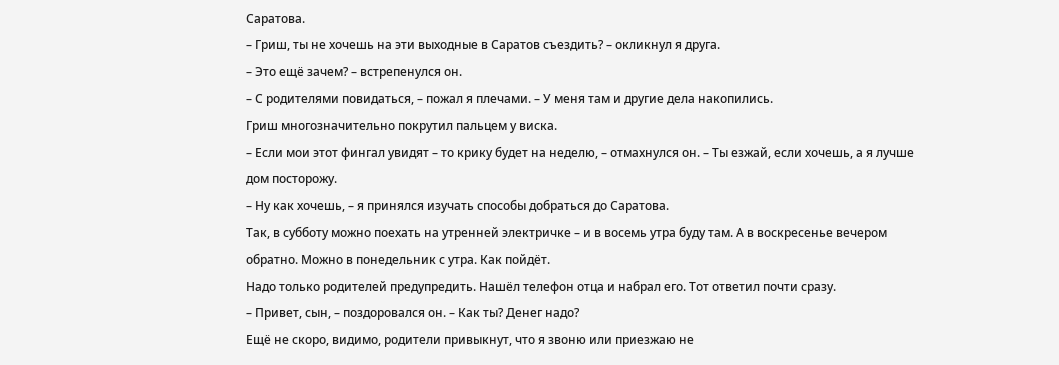Саратова.
– Гриш, ты не хочешь на эти выходные в Саратов съездить? – окликнул я друга.
– Это ещё зачем? – встрепенулся он.
– С родителями повидаться, – пожал я плечами. – У меня там и другие дела накопились.
Гриш многозначительно покрутил пальцем у виска.
– Если мои этот фингал увидят – то крику будет на неделю, – отмахнулся он. – Ты езжай, если хочешь, а я лучше дом посторожу.
– Ну как хочешь, – я принялся изучать способы добраться до Саратова.
Так, в субботу можно поехать на утренней электричке – и в восемь утра буду там. А в воскресенье вечером обратно. Можно в понедельник с утра. Как пойдёт.
Надо только родителей предупредить. Нашёл телефон отца и набрал его. Тот ответил почти сразу.
– Привет, сын, – поздоровался он. – Как ты? Денег надо?
Ещё не скоро, видимо, родители привыкнут, что я звоню или приезжаю не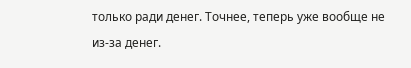только ради денег. Точнее, теперь уже вообще не из‑за денег.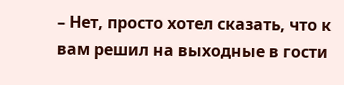– Нет, просто хотел сказать, что к вам решил на выходные в гости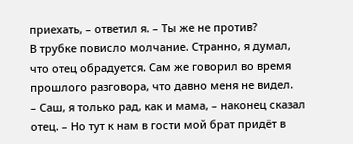приехать, – ответил я. – Ты же не против?
В трубке повисло молчание. Странно, я думал, что отец обрадуется. Сам же говорил во время прошлого разговора, что давно меня не видел.
– Саш, я только рад, как и мама, – наконец сказал отец. – Но тут к нам в гости мой брат придёт в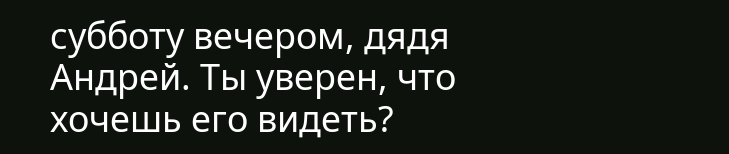субботу вечером, дядя Андрей. Ты уверен, что хочешь его видеть?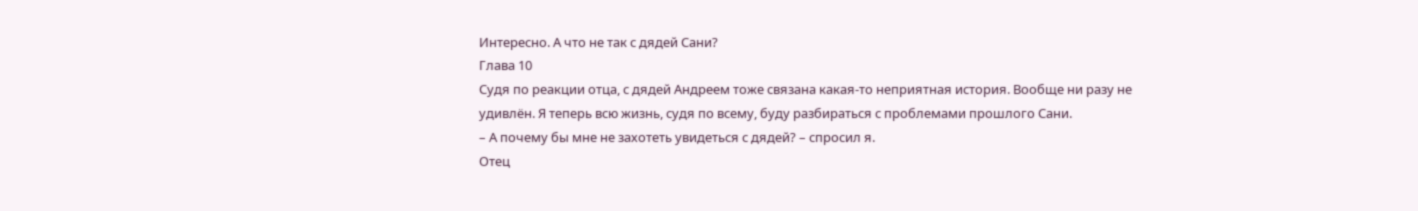Интересно. А что не так с дядей Сани?
Глава 10
Судя по реакции отца, с дядей Андреем тоже связана какая‑то неприятная история. Вообще ни разу не удивлён. Я теперь всю жизнь, судя по всему, буду разбираться с проблемами прошлого Сани.
– А почему бы мне не захотеть увидеться с дядей? – спросил я.
Отец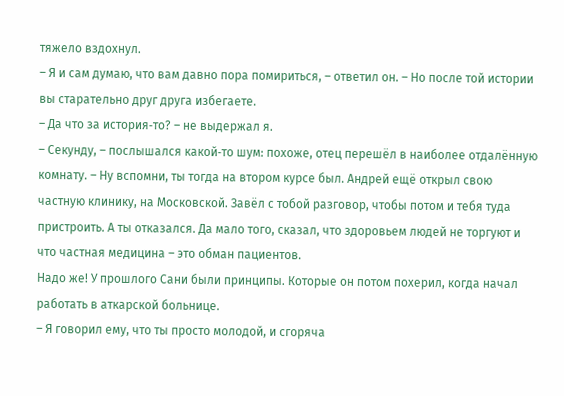тяжело вздохнул.
– Я и сам думаю, что вам давно пора помириться, – ответил он. – Но после той истории вы старательно друг друга избегаете.
– Да что за история‑то? – не выдержал я.
– Секунду, – послышался какой‑то шум: похоже, отец перешёл в наиболее отдалённую комнату. – Ну вспомни, ты тогда на втором курсе был. Андрей ещё открыл свою частную клинику, на Московской. Завёл с тобой разговор, чтобы потом и тебя туда пристроить. А ты отказался. Да мало того, сказал, что здоровьем людей не торгуют и что частная медицина – это обман пациентов.
Надо же! У прошлого Сани были принципы. Которые он потом похерил, когда начал работать в аткарской больнице.
– Я говорил ему, что ты просто молодой, и сгоряча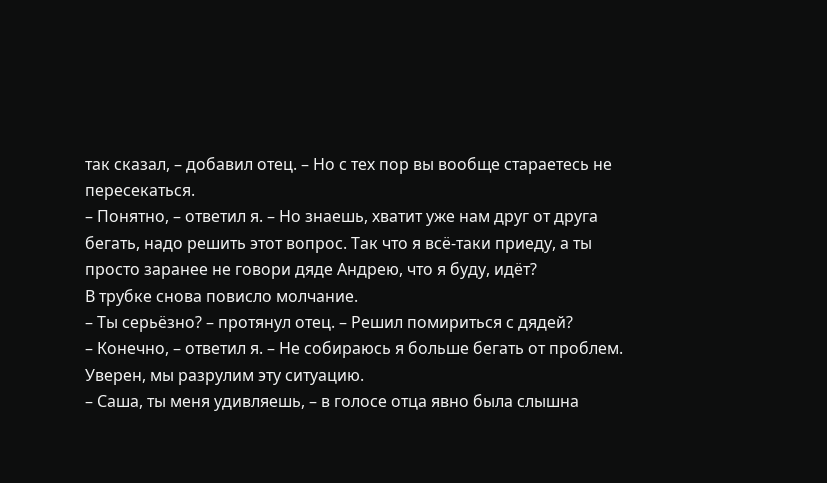так сказал, – добавил отец. – Но с тех пор вы вообще стараетесь не пересекаться.
– Понятно, – ответил я. – Но знаешь, хватит уже нам друг от друга бегать, надо решить этот вопрос. Так что я всё‑таки приеду, а ты просто заранее не говори дяде Андрею, что я буду, идёт?
В трубке снова повисло молчание.
– Ты серьёзно? – протянул отец. – Решил помириться с дядей?
– Конечно, – ответил я. – Не собираюсь я больше бегать от проблем. Уверен, мы разрулим эту ситуацию.
– Саша, ты меня удивляешь, – в голосе отца явно была слышна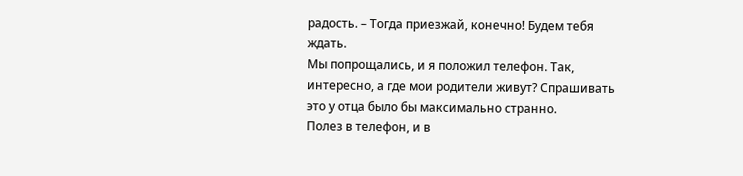радость. – Тогда приезжай, конечно! Будем тебя ждать.
Мы попрощались, и я положил телефон. Так, интересно, а где мои родители живут? Спрашивать это у отца было бы максимально странно.
Полез в телефон, и в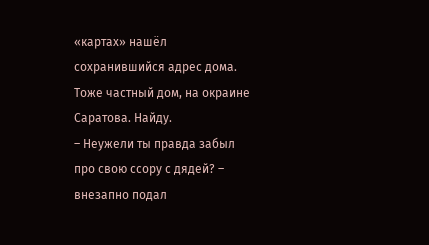«картах» нашёл сохранившийся адрес дома. Тоже частный дом, на окраине Саратова. Найду.
– Неужели ты правда забыл про свою ссору с дядей? – внезапно подал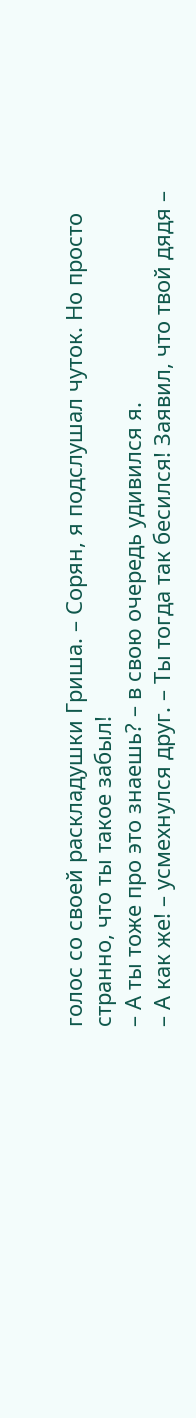голос со своей раскладушки Гриша. – Сорян, я подслушал чуток. Но просто странно, что ты такое забыл!
– А ты тоже про это знаешь? – в свою очередь удивился я.
– А как же! – усмехнулся друг. – Ты тогда так бесился! Заявил, что твой дядя –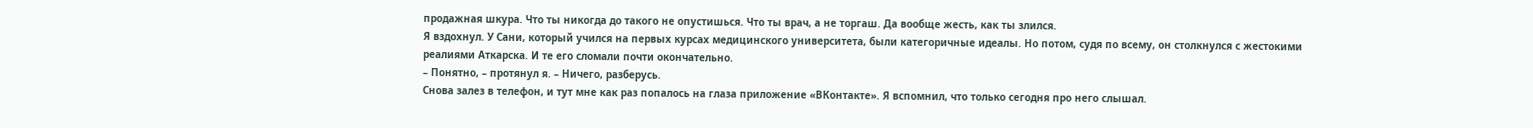продажная шкура. Что ты никогда до такого не опустишься. Что ты врач, а не торгаш. Да вообще жесть, как ты злился.
Я вздохнул. У Сани, который учился на первых курсах медицинского университета, были категоричные идеалы. Но потом, судя по всему, он столкнулся с жестокими реалиями Аткарска. И те его сломали почти окончательно.
– Понятно, – протянул я. – Ничего, разберусь.
Снова залез в телефон, и тут мне как раз попалось на глаза приложение «ВКонтакте». Я вспомнил, что только сегодня про него слышал.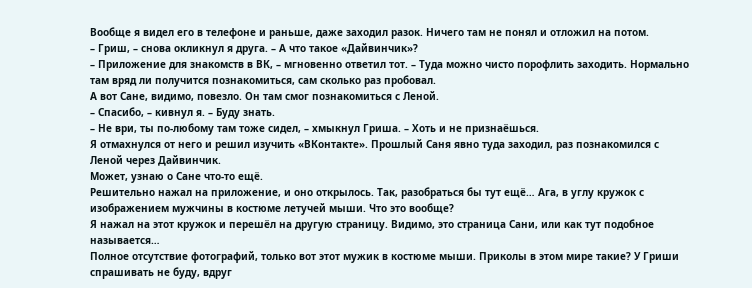Вообще я видел его в телефоне и раньше, даже заходил разок. Ничего там не понял и отложил на потом.
– Гриш, – снова окликнул я друга. – А что такое «Дайвинчик»?
– Приложение для знакомств в ВК, – мгновенно ответил тот. – Туда можно чисто порофлить заходить. Нормально там вряд ли получится познакомиться, сам сколько раз пробовал.
А вот Сане, видимо, повезло. Он там смог познакомиться с Леной.
– Спасибо, – кивнул я. – Буду знать.
– Не ври, ты по‑любому там тоже сидел, – хмыкнул Гриша. – Хоть и не признаёшься.
Я отмахнулся от него и решил изучить «ВКонтакте». Прошлый Саня явно туда заходил, раз познакомился с Леной через Дайвинчик.
Может, узнаю о Сане что‑то ещё.
Решительно нажал на приложение, и оно открылось. Так, разобраться бы тут ещё… Ага, в углу кружок с изображением мужчины в костюме летучей мыши. Что это вообще?
Я нажал на этот кружок и перешёл на другую страницу. Видимо, это страница Сани, или как тут подобное называется…
Полное отсутствие фотографий, только вот этот мужик в костюме мыши. Приколы в этом мире такие? У Гриши спрашивать не буду, вдруг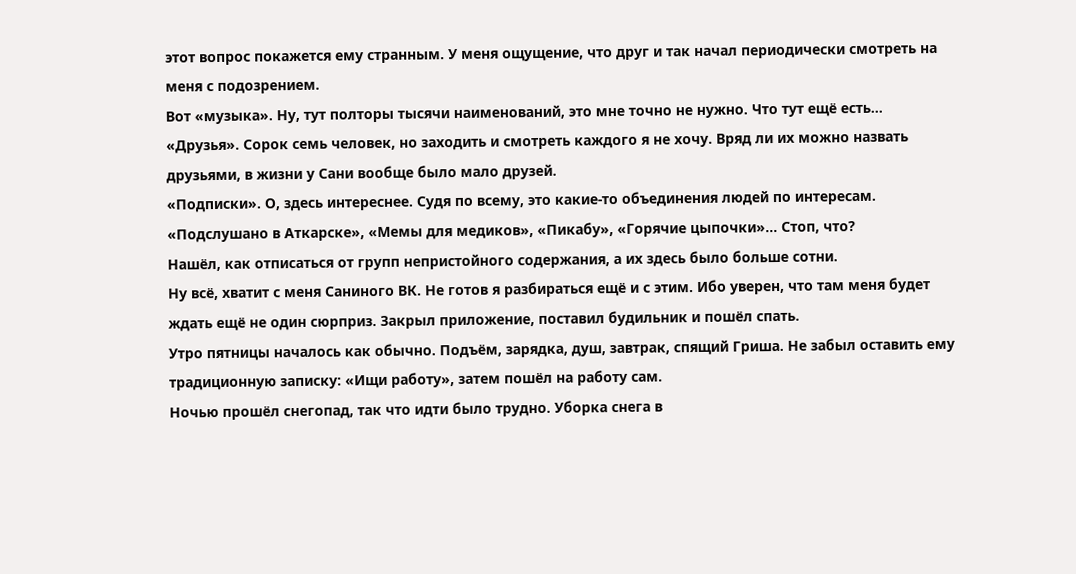этот вопрос покажется ему странным. У меня ощущение, что друг и так начал периодически смотреть на меня с подозрением.
Вот «музыка». Ну, тут полторы тысячи наименований, это мне точно не нужно. Что тут ещё есть…
«Друзья». Сорок семь человек, но заходить и смотреть каждого я не хочу. Вряд ли их можно назвать друзьями, в жизни у Сани вообще было мало друзей.
«Подписки». О, здесь интереснее. Судя по всему, это какие‑то объединения людей по интересам. «Подслушано в Аткарске», «Мемы для медиков», «Пикабу», «Горячие цыпочки»… Стоп, что?
Нашёл, как отписаться от групп непристойного содержания, а их здесь было больше сотни.
Ну всё, хватит с меня Саниного ВК. Не готов я разбираться ещё и с этим. Ибо уверен, что там меня будет ждать ещё не один сюрприз. Закрыл приложение, поставил будильник и пошёл спать.
Утро пятницы началось как обычно. Подъём, зарядка, душ, завтрак, спящий Гриша. Не забыл оставить ему традиционную записку: «Ищи работу», затем пошёл на работу сам.
Ночью прошёл снегопад, так что идти было трудно. Уборка снега в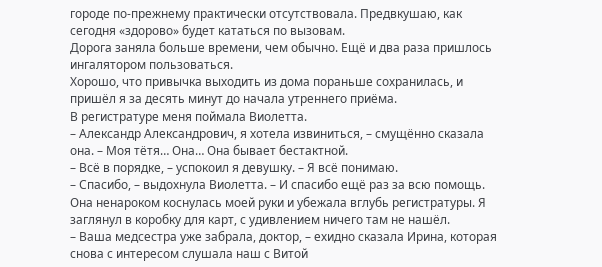городе по‑прежнему практически отсутствовала. Предвкушаю, как сегодня «здорово» будет кататься по вызовам.
Дорога заняла больше времени, чем обычно. Ещё и два раза пришлось ингалятором пользоваться.
Хорошо, что привычка выходить из дома пораньше сохранилась, и пришёл я за десять минут до начала утреннего приёма.
В регистратуре меня поймала Виолетта.
– Александр Александрович, я хотела извиниться, – смущённо сказала она. – Моя тётя… Она… Она бывает бестактной.
– Всё в порядке, – успокоил я девушку. – Я всё понимаю.
– Спасибо, – выдохнула Виолетта. – И спасибо ещё раз за всю помощь.
Она ненароком коснулась моей руки и убежала вглубь регистратуры. Я заглянул в коробку для карт, с удивлением ничего там не нашёл.
– Ваша медсестра уже забрала, доктор, – ехидно сказала Ирина, которая снова с интересом слушала наш с Витой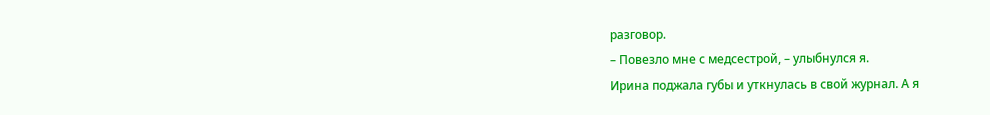разговор.
– Повезло мне с медсестрой, – улыбнулся я.
Ирина поджала губы и уткнулась в свой журнал. А я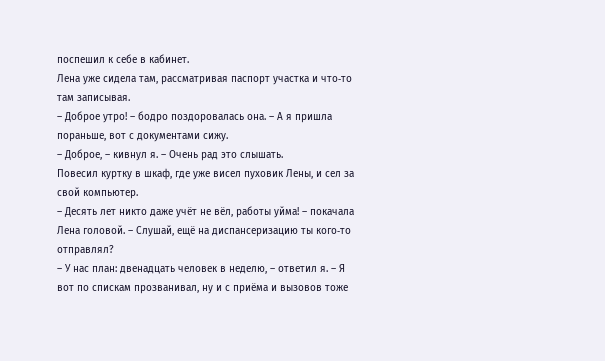поспешил к себе в кабинет.
Лена уже сидела там, рассматривая паспорт участка и что‑то там записывая.
– Доброе утро! – бодро поздоровалась она. – А я пришла пораньше, вот с документами сижу.
– Доброе, – кивнул я. – Очень рад это слышать.
Повесил куртку в шкаф, где уже висел пуховик Лены, и сел за свой компьютер.
– Десять лет никто даже учёт не вёл, работы уйма! – покачала Лена головой. – Слушай, ещё на диспансеризацию ты кого‑то отправлял?
– У нас план: двенадцать человек в неделю, – ответил я. – Я вот по спискам прозванивал, ну и с приёма и вызовов тоже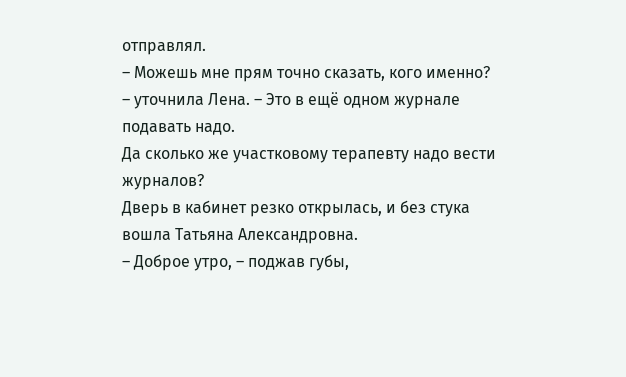отправлял.
– Можешь мне прям точно сказать, кого именно? – уточнила Лена. – Это в ещё одном журнале подавать надо.
Да сколько же участковому терапевту надо вести журналов?
Дверь в кабинет резко открылась, и без стука вошла Татьяна Александровна.
– Доброе утро, – поджав губы,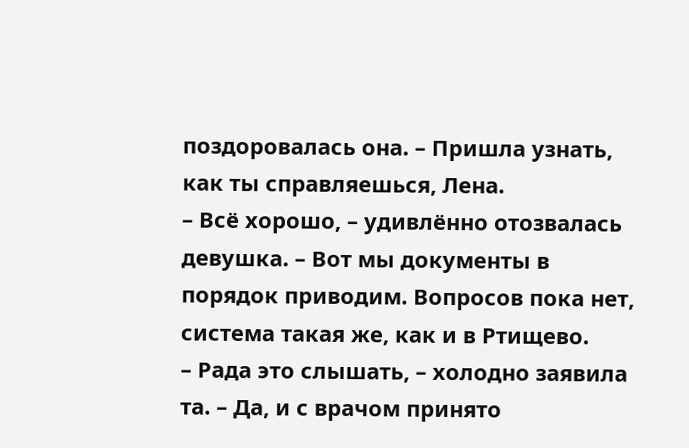поздоровалась она. – Пришла узнать, как ты справляешься, Лена.
– Всё хорошо, – удивлённо отозвалась девушка. – Вот мы документы в порядок приводим. Вопросов пока нет, система такая же, как и в Ртищево.
– Рада это слышать, – холодно заявила та. – Да, и с врачом принято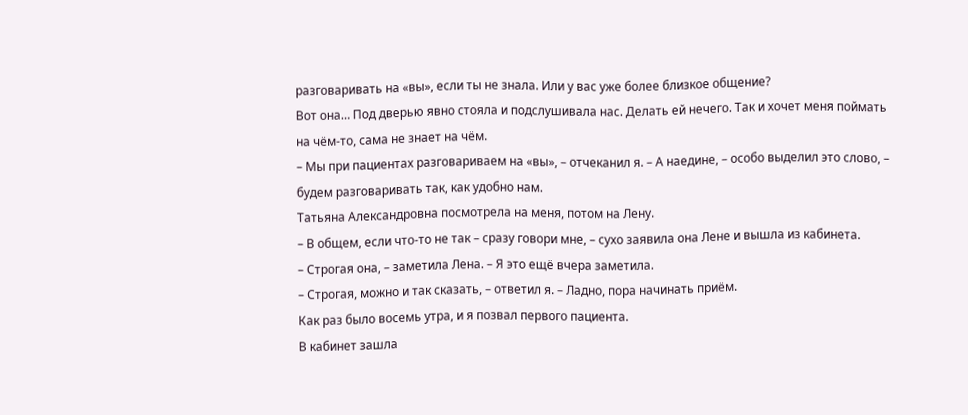разговаривать на «вы», если ты не знала. Или у вас уже более близкое общение?
Вот она… Под дверью явно стояла и подслушивала нас. Делать ей нечего. Так и хочет меня поймать на чём‑то, сама не знает на чём.
– Мы при пациентах разговариваем на «вы», – отчеканил я. – А наедине, – особо выделил это слово, – будем разговаривать так, как удобно нам.
Татьяна Александровна посмотрела на меня, потом на Лену.
– В общем, если что‑то не так – сразу говори мне, – сухо заявила она Лене и вышла из кабинета.
– Строгая она, – заметила Лена. – Я это ещё вчера заметила.
– Строгая, можно и так сказать, – ответил я. – Ладно, пора начинать приём.
Как раз было восемь утра, и я позвал первого пациента.
В кабинет зашла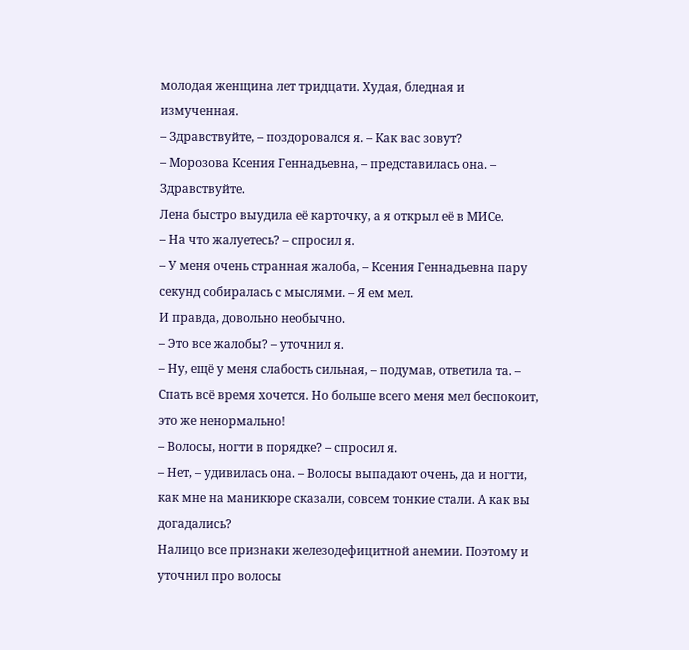молодая женщина лет тридцати. Худая, бледная и измученная.
– Здравствуйте, – поздоровался я. – Как вас зовут?
– Морозова Ксения Геннадьевна, – представилась она. – Здравствуйте.
Лена быстро выудила её карточку, а я открыл её в МИСе.
– На что жалуетесь? – спросил я.
– У меня очень странная жалоба, – Ксения Геннадьевна пару секунд собиралась с мыслями. – Я ем мел.
И правда, довольно необычно.
– Это все жалобы? – уточнил я.
– Ну, ещё у меня слабость сильная, – подумав, ответила та. – Спать всё время хочется. Но больше всего меня мел беспокоит, это же ненормально!
– Волосы, ногти в порядке? – спросил я.
– Нет, – удивилась она. – Волосы выпадают очень, да и ногти, как мне на маникюре сказали, совсем тонкие стали. А как вы догадались?
Налицо все признаки железодефицитной анемии. Поэтому и уточнил про волосы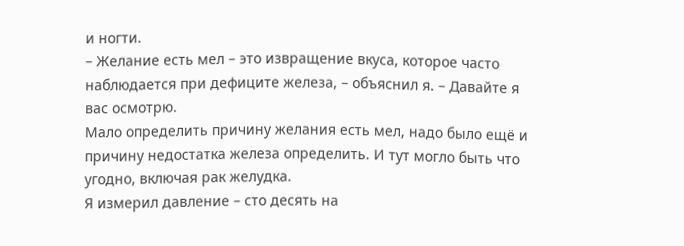и ногти.
– Желание есть мел – это извращение вкуса, которое часто наблюдается при дефиците железа, – объяснил я. – Давайте я вас осмотрю.
Мало определить причину желания есть мел, надо было ещё и причину недостатка железа определить. И тут могло быть что угодно, включая рак желудка.
Я измерил давление – сто десять на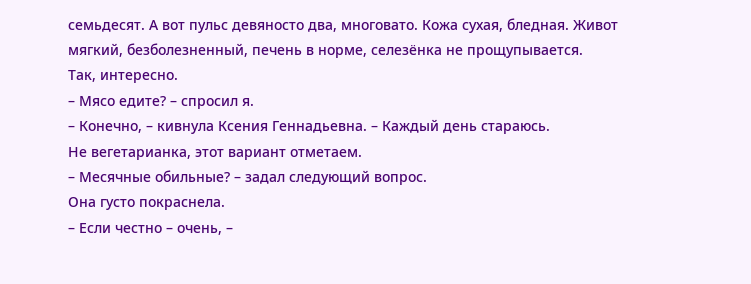семьдесят. А вот пульс девяносто два, многовато. Кожа сухая, бледная. Живот мягкий, безболезненный, печень в норме, селезёнка не прощупывается.
Так, интересно.
– Мясо едите? – спросил я.
– Конечно, – кивнула Ксения Геннадьевна. – Каждый день стараюсь.
Не вегетарианка, этот вариант отметаем.
– Месячные обильные? – задал следующий вопрос.
Она густо покраснела.
– Если честно – очень, –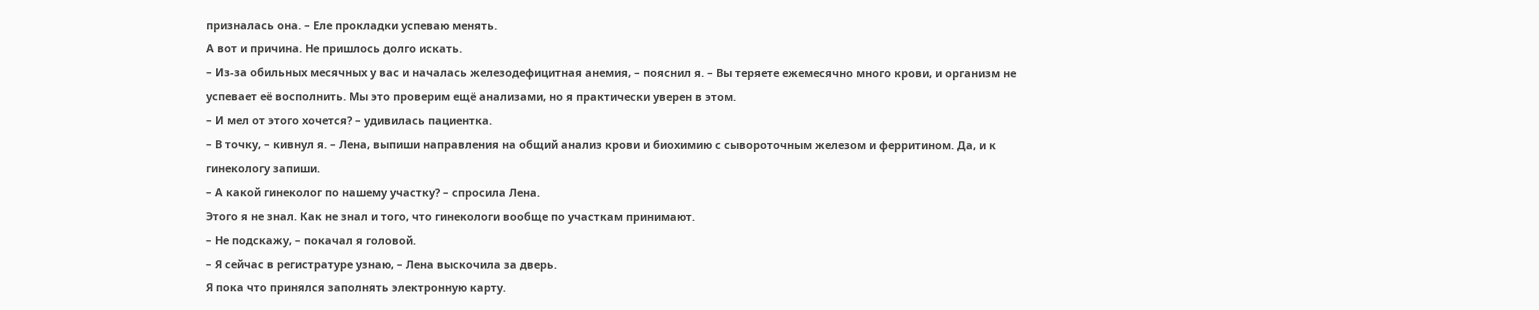призналась она. – Еле прокладки успеваю менять.
А вот и причина. Не пришлось долго искать.
– Из‑за обильных месячных у вас и началась железодефицитная анемия, – пояснил я. – Вы теряете ежемесячно много крови, и организм не успевает её восполнить. Мы это проверим ещё анализами, но я практически уверен в этом.
– И мел от этого хочется? – удивилась пациентка.
– В точку, – кивнул я. – Лена, выпиши направления на общий анализ крови и биохимию с сывороточным железом и ферритином. Да, и к гинекологу запиши.
– А какой гинеколог по нашему участку? – спросила Лена.
Этого я не знал. Как не знал и того, что гинекологи вообще по участкам принимают.
– Не подскажу, – покачал я головой.
– Я сейчас в регистратуре узнаю, – Лена выскочила за дверь.
Я пока что принялся заполнять электронную карту.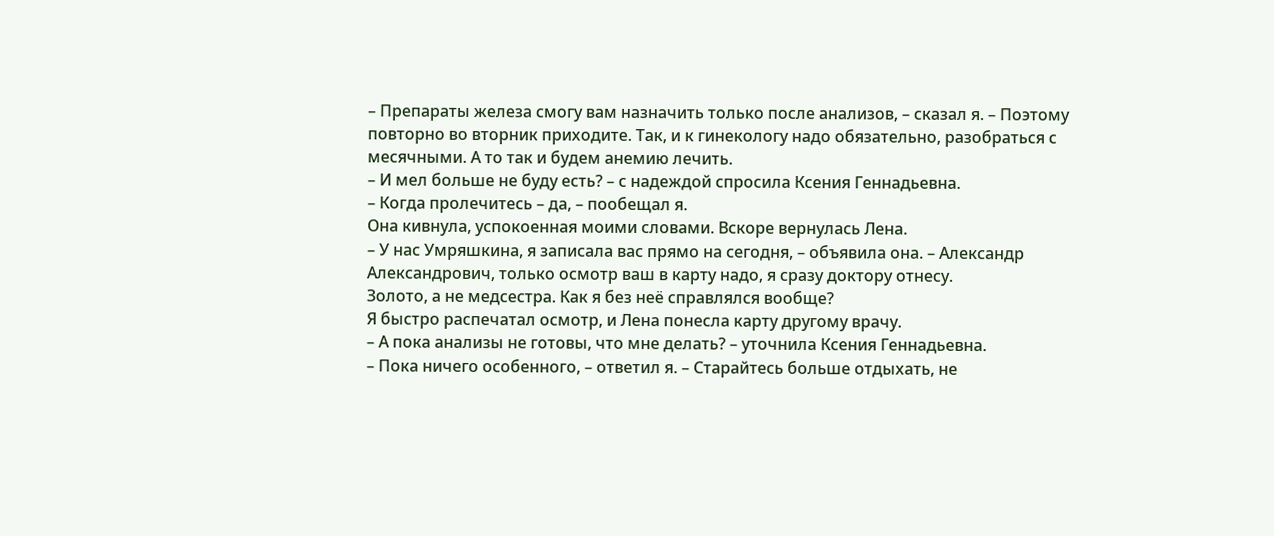– Препараты железа смогу вам назначить только после анализов, – сказал я. – Поэтому повторно во вторник приходите. Так, и к гинекологу надо обязательно, разобраться с месячными. А то так и будем анемию лечить.
– И мел больше не буду есть? – с надеждой спросила Ксения Геннадьевна.
– Когда пролечитесь – да, – пообещал я.
Она кивнула, успокоенная моими словами. Вскоре вернулась Лена.
– У нас Умряшкина, я записала вас прямо на сегодня, – объявила она. – Александр Александрович, только осмотр ваш в карту надо, я сразу доктору отнесу.
Золото, а не медсестра. Как я без неё справлялся вообще?
Я быстро распечатал осмотр, и Лена понесла карту другому врачу.
– А пока анализы не готовы, что мне делать? – уточнила Ксения Геннадьевна.
– Пока ничего особенного, – ответил я. – Старайтесь больше отдыхать, не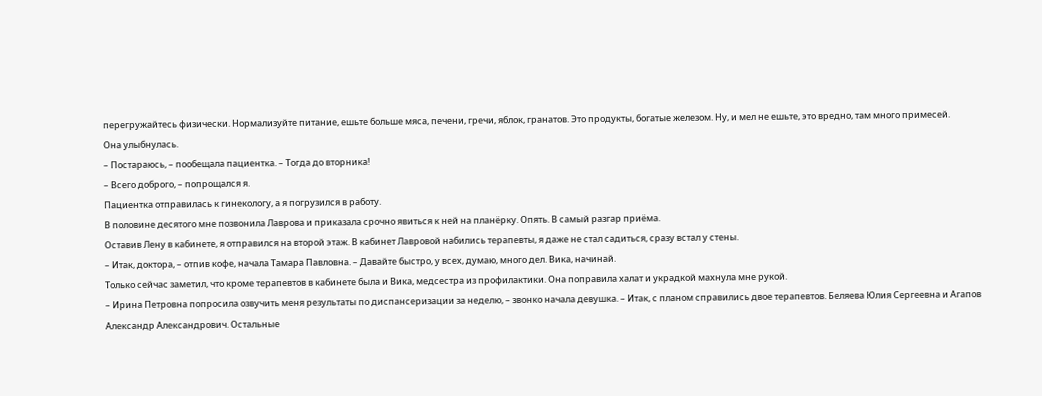перегружайтесь физически. Нормализуйте питание, ешьте больше мяса, печени, гречи, яблок, гранатов. Это продукты, богатые железом. Ну, и мел не ешьте, это вредно, там много примесей.
Она улыбнулась.
– Постараюсь, – пообещала пациентка. – Тогда до вторника!
– Всего доброго, – попрощался я.
Пациентка отправилась к гинекологу, а я погрузился в работу.
В половине десятого мне позвонила Лаврова и приказала срочно явиться к ней на планёрку. Опять. В самый разгар приёма.
Оставив Лену в кабинете, я отправился на второй этаж. В кабинет Лавровой набились терапевты, я даже не стал садиться, сразу встал у стены.
– Итак, доктора, – отпив кофе, начала Тамара Павловна. – Давайте быстро, у всех, думаю, много дел. Вика, начинай.
Только сейчас заметил, что кроме терапевтов в кабинете была и Вика, медсестра из профилактики. Она поправила халат и украдкой махнула мне рукой.
– Ирина Петровна попросила озвучить меня результаты по диспансеризации за неделю, – звонко начала девушка. – Итак, с планом справились двое терапевтов. Беляева Юлия Сергеевна и Агапов Александр Александрович. Остальные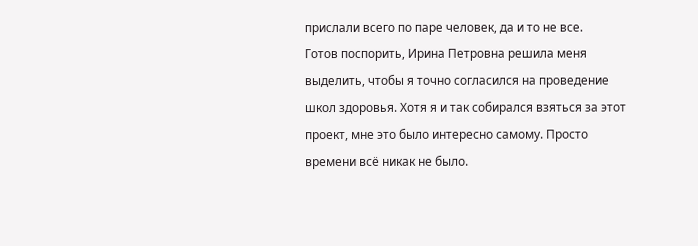прислали всего по паре человек, да и то не все.
Готов поспорить, Ирина Петровна решила меня выделить, чтобы я точно согласился на проведение школ здоровья. Хотя я и так собирался взяться за этот проект, мне это было интересно самому. Просто времени всё никак не было.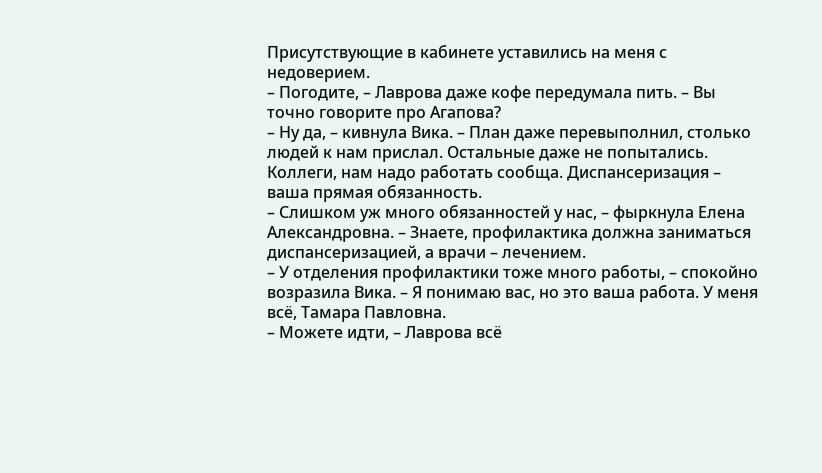Присутствующие в кабинете уставились на меня с недоверием.
– Погодите, – Лаврова даже кофе передумала пить. – Вы точно говорите про Агапова?
– Ну да, – кивнула Вика. – План даже перевыполнил, столько людей к нам прислал. Остальные даже не попытались. Коллеги, нам надо работать сообща. Диспансеризация – ваша прямая обязанность.
– Слишком уж много обязанностей у нас, – фыркнула Елена Александровна. – Знаете, профилактика должна заниматься диспансеризацией, а врачи – лечением.
– У отделения профилактики тоже много работы, – спокойно возразила Вика. – Я понимаю вас, но это ваша работа. У меня всё, Тамара Павловна.
– Можете идти, – Лаврова всё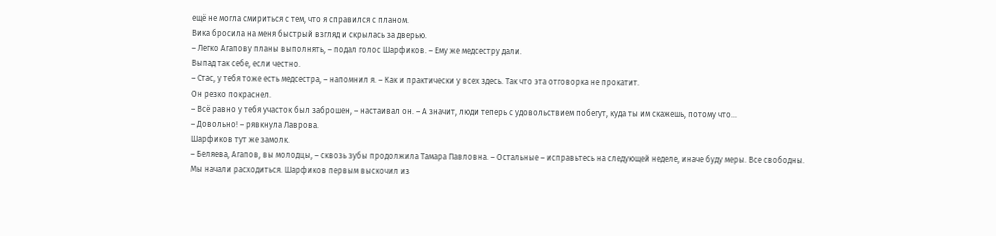ещё не могла смириться с тем, что я справился с планом.
Вика бросила на меня быстрый взгляд и скрылась за дверью.
– Легко Агапову планы выполнять, – подал голос Шарфиков. – Ему же медсестру дали.
Выпад так себе, если честно.
– Стас, у тебя тоже есть медсестра, – напомнил я. – Как и практически у всех здесь. Так что эта отговорка не прокатит.
Он резко покраснел.
– Всё равно у тебя участок был заброшен, – настаивал он. – А значит, люди теперь с удовольствием побегут, куда ты им скажешь, потому что…
– Довольно! – рявкнула Лаврова.
Шарфиков тут же замолк.
– Беляева, Агапов, вы молодцы, – сквозь зубы продолжила Тамара Павловна. – Остальные – исправьтесь на следующей неделе, иначе буду меры. Все свободны.
Мы начали расходиться. Шарфиков первым выскочил из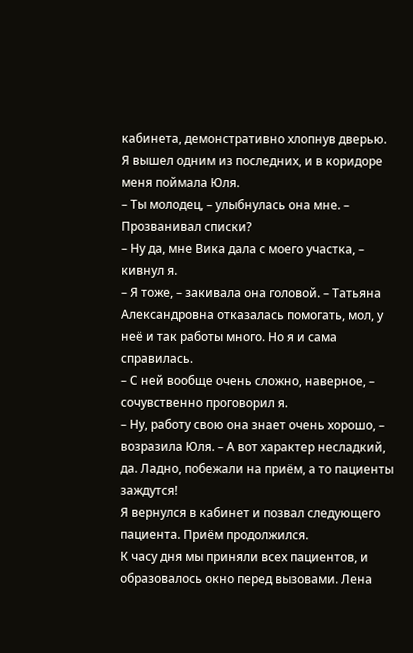кабинета, демонстративно хлопнув дверью.
Я вышел одним из последних, и в коридоре меня поймала Юля.
– Ты молодец, – улыбнулась она мне. – Прозванивал списки?
– Ну да, мне Вика дала с моего участка, – кивнул я.
– Я тоже, – закивала она головой. – Татьяна Александровна отказалась помогать, мол, у неё и так работы много. Но я и сама справилась.
– С ней вообще очень сложно, наверное, – сочувственно проговорил я.
– Ну, работу свою она знает очень хорошо, – возразила Юля. – А вот характер несладкий, да. Ладно, побежали на приём, а то пациенты заждутся!
Я вернулся в кабинет и позвал следующего пациента. Приём продолжился.
К часу дня мы приняли всех пациентов, и образовалось окно перед вызовами. Лена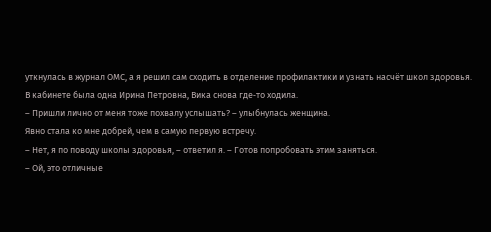уткнулась в журнал ОМС, а я решил сам сходить в отделение профилактики и узнать насчёт школ здоровья.
В кабинете была одна Ирина Петровна, Вика снова где‑то ходила.
– Пришли лично от меня тоже похвалу услышать? – улыбнулась женщина.
Явно стала ко мне добрей, чем в самую первую встречу.
– Нет, я по поводу школы здоровья, – ответил я. – Готов попробовать этим заняться.
– Ой, это отличные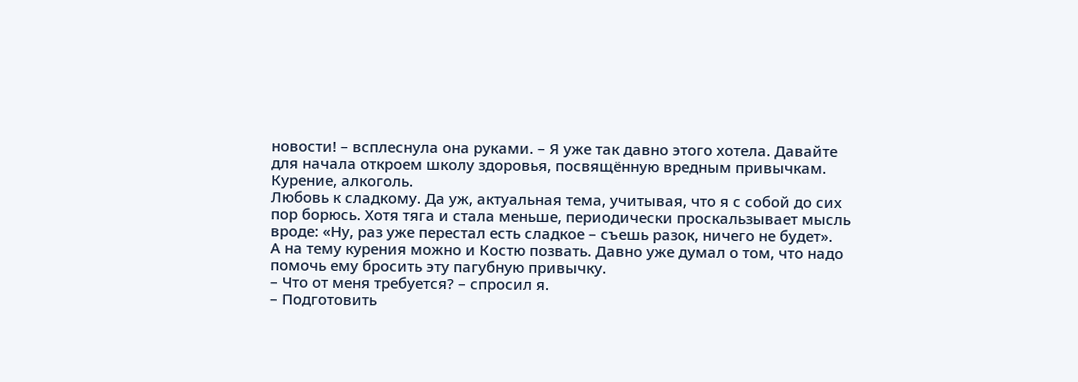новости! – всплеснула она руками. – Я уже так давно этого хотела. Давайте для начала откроем школу здоровья, посвящённую вредным привычкам. Курение, алкоголь.
Любовь к сладкому. Да уж, актуальная тема, учитывая, что я с собой до сих пор борюсь. Хотя тяга и стала меньше, периодически проскальзывает мысль вроде: «Ну, раз уже перестал есть сладкое – съешь разок, ничего не будет».
А на тему курения можно и Костю позвать. Давно уже думал о том, что надо помочь ему бросить эту пагубную привычку.
– Что от меня требуется? – спросил я.
– Подготовить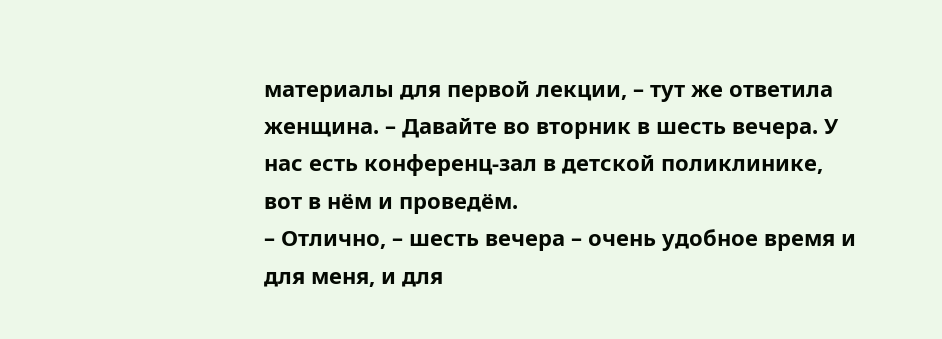материалы для первой лекции, – тут же ответила женщина. – Давайте во вторник в шесть вечера. У нас есть конференц‑зал в детской поликлинике, вот в нём и проведём.
– Отлично, – шесть вечера – очень удобное время и для меня, и для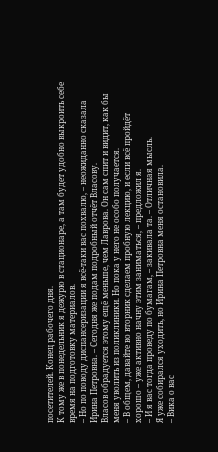посетителей. Конец рабочего дня.
К тому же в понедельник я дежурю в стационаре, а там будет удобно выкроить себе время на подготовку материалов.
– Но по поводу диспансеризации я всё‑таки вас похвалю, – неожиданно сказала Ирина Петровна. – Сегодня же подам подробный отчёт Власову.
Власов обрадуется этому ещё меньше, чем Лаврова. Он сам спит и видит, как бы меня уволить из поликлиники. Но пока у него не особо получается.
– В общем, давайте во вторник сделаем пробную лекцию, и если всё пройдёт хорошо – уже активно начну этим заниматься, – предложил я.
– И я вас тогда проведу по бумагам, – закивала та. – Отличная мысль.
Я уже собирался уходить, но Ирина Петровна меня остановила.
– Вика о вас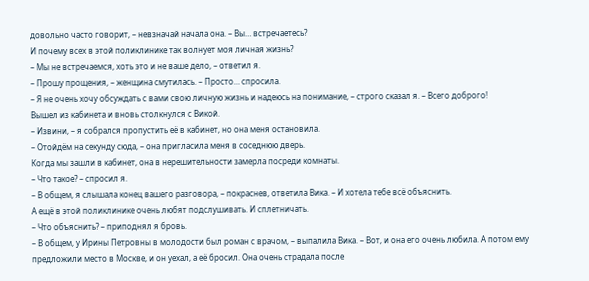довольно часто говорит, – невзначай начала она. – Вы… встречаетесь?
И почему всех в этой поликлинике так волнует моя личная жизнь?
– Мы не встречаемся, хоть это и не ваше дело, – ответил я.
– Прошу прощения, – женщина смутилась. – Просто… спросила.
– Я не очень хочу обсуждать с вами свою личную жизнь и надеюсь на понимание, – строго сказал я. – Всего доброго!
Вышел из кабинета и вновь столкнулся с Викой.
– Извини, – я собрался пропустить её в кабинет, но она меня остановила.
– Отойдём на секунду сюда, – она пригласила меня в соседнюю дверь.
Когда мы зашли в кабинет, она в нерешительности замерла посреди комнаты.
– Что такое? – спросил я.
– В общем, я слышала конец вашего разговора, – покраснев, ответила Вика. – И хотела тебе всё объяснить.
А ещё в этой поликлинике очень любят подслушивать. И сплетничать.
– Что объяснить? – приподнял я бровь.
– В общем, у Ирины Петровны в молодости был роман с врачом, – выпалила Вика. – Вот, и она его очень любила. А потом ему предложили место в Москве, и он уехал, а её бросил. Она очень страдала после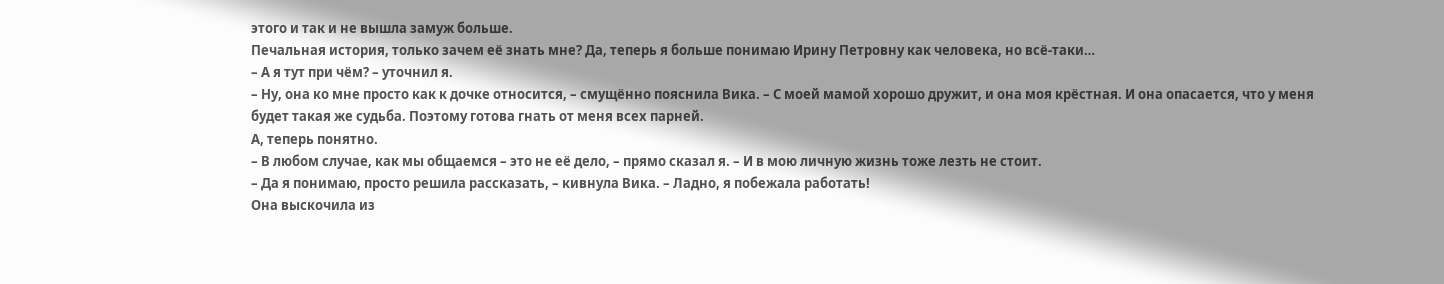этого и так и не вышла замуж больше.
Печальная история, только зачем её знать мне? Да, теперь я больше понимаю Ирину Петровну как человека, но всё‑таки…
– А я тут при чём? – уточнил я.
– Ну, она ко мне просто как к дочке относится, – смущённо пояснила Вика. – С моей мамой хорошо дружит, и она моя крёстная. И она опасается, что у меня будет такая же судьба. Поэтому готова гнать от меня всех парней.
А, теперь понятно.
– В любом случае, как мы общаемся – это не её дело, – прямо сказал я. – И в мою личную жизнь тоже лезть не стоит.
– Да я понимаю, просто решила рассказать, – кивнула Вика. – Ладно, я побежала работать!
Она выскочила из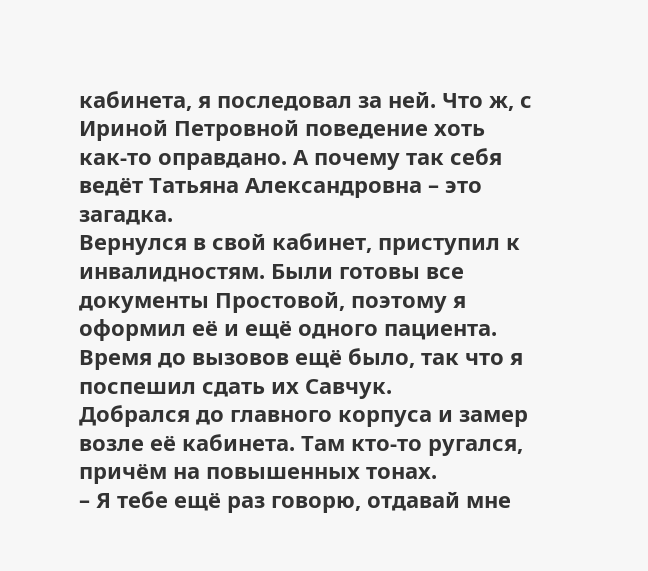кабинета, я последовал за ней. Что ж, с Ириной Петровной поведение хоть как‑то оправдано. А почему так себя ведёт Татьяна Александровна – это загадка.
Вернулся в свой кабинет, приступил к инвалидностям. Были готовы все документы Простовой, поэтому я оформил её и ещё одного пациента. Время до вызовов ещё было, так что я поспешил сдать их Савчук.
Добрался до главного корпуса и замер возле её кабинета. Там кто‑то ругался, причём на повышенных тонах.
– Я тебе ещё раз говорю, отдавай мне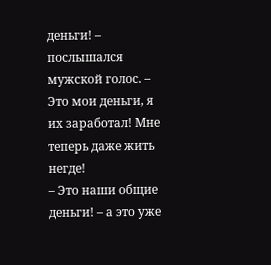деньги! – послышался мужской голос. – Это мои деньги, я их заработал! Мне теперь даже жить негде!
– Это наши общие деньги! – а это уже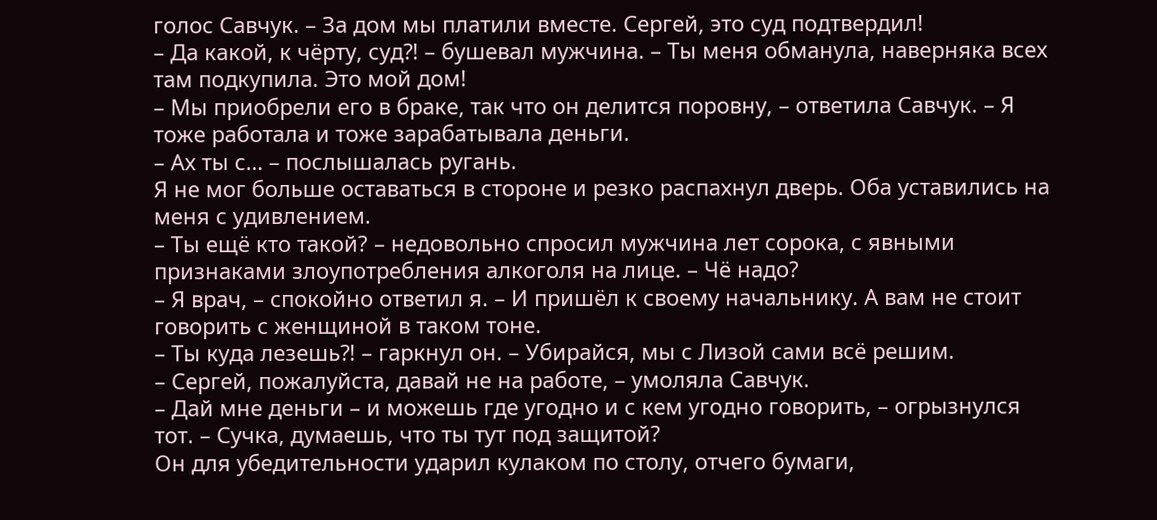голос Савчук. – За дом мы платили вместе. Сергей, это суд подтвердил!
– Да какой, к чёрту, суд⁈ – бушевал мужчина. – Ты меня обманула, наверняка всех там подкупила. Это мой дом!
– Мы приобрели его в браке, так что он делится поровну, – ответила Савчук. – Я тоже работала и тоже зарабатывала деньги.
– Ах ты с… – послышалась ругань.
Я не мог больше оставаться в стороне и резко распахнул дверь. Оба уставились на меня с удивлением.
– Ты ещё кто такой? – недовольно спросил мужчина лет сорока, с явными признаками злоупотребления алкоголя на лице. – Чё надо?
– Я врач, – спокойно ответил я. – И пришёл к своему начальнику. А вам не стоит говорить с женщиной в таком тоне.
– Ты куда лезешь⁈ – гаркнул он. – Убирайся, мы с Лизой сами всё решим.
– Сергей, пожалуйста, давай не на работе, – умоляла Савчук.
– Дай мне деньги – и можешь где угодно и с кем угодно говорить, – огрызнулся тот. – Сучка, думаешь, что ты тут под защитой?
Он для убедительности ударил кулаком по столу, отчего бумаги,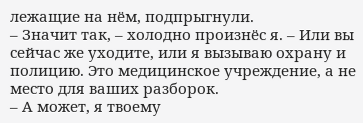лежащие на нём, подпрыгнули.
– Значит так, – холодно произнёс я. – Или вы сейчас же уходите, или я вызываю охрану и полицию. Это медицинское учреждение, а не место для ваших разборок.
– А может, я твоему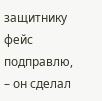защитнику фейс подправлю, – он сделал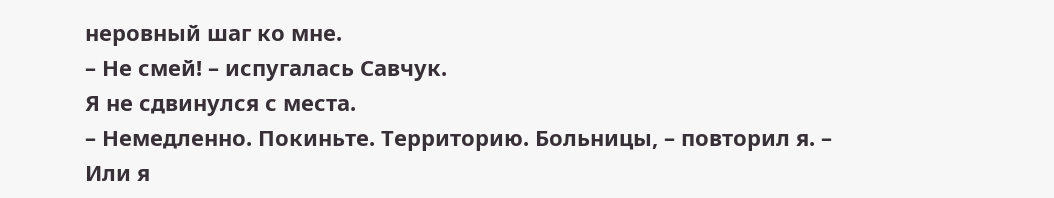неровный шаг ко мне.
– Не смей! – испугалась Савчук.
Я не сдвинулся с места.
– Немедленно. Покиньте. Территорию. Больницы, – повторил я. – Или я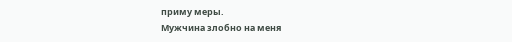приму меры.
Мужчина злобно на меня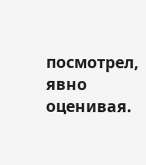посмотрел, явно оценивая.